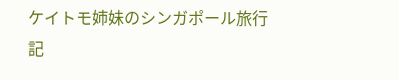ケイトモ姉妹のシンガポール旅行記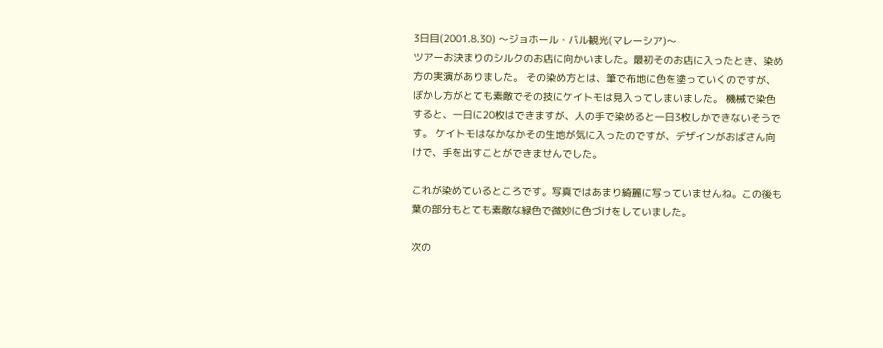3日目(2001.8.30) 〜ジョホール・バル観光(マレーシア)〜
ツアーお決まりのシルクのお店に向かいました。最初そのお店に入ったとき、染め方の実演がありました。 その染め方とは、筆で布地に色を塗っていくのですが、ぼかし方がとても素敵でその技にケイトモは見入ってしまいました。 機械で染色すると、一日に20枚はできますが、人の手で染めると一日3枚しかできないそうです。 ケイトモはなかなかその生地が気に入ったのですが、デザインがおばさん向けで、手を出すことができませんでした。

これが染めているところです。写真ではあまり綺麗に写っていませんね。この後も葉の部分もとても素敵な緑色で微妙に色づけをしていました。

次の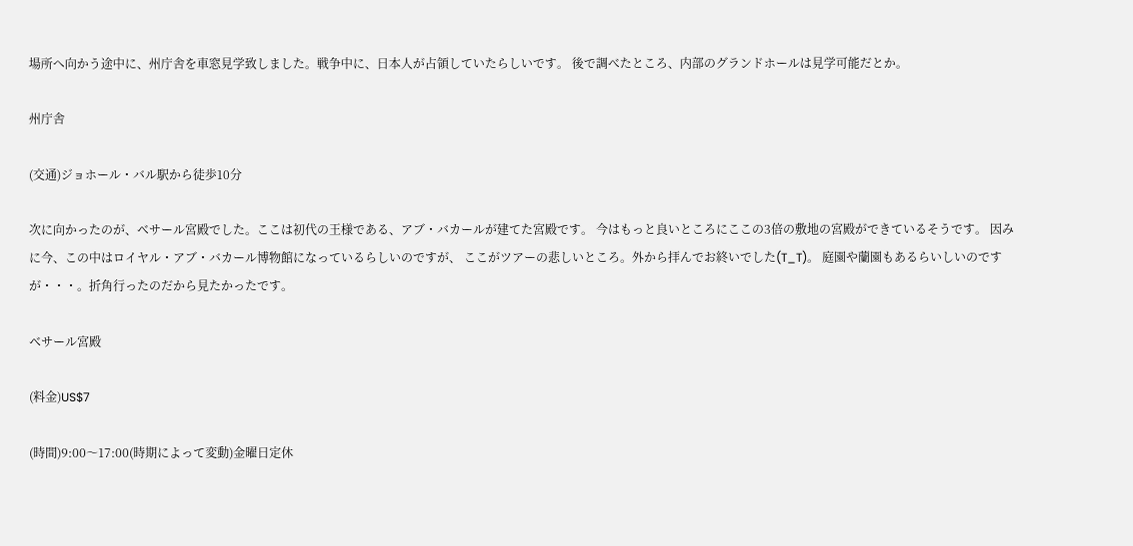場所へ向かう途中に、州庁舎を車窓見学致しました。戦争中に、日本人が占領していたらしいです。 後で調べたところ、内部のグランドホールは見学可能だとか。

州庁舎

(交通)ジョホール・バル駅から徒歩10分

次に向かったのが、ベサール宮殿でした。ここは初代の王様である、アブ・バカールが建てた宮殿です。 今はもっと良いところにここの3倍の敷地の宮殿ができているそうです。 因みに今、この中はロイヤル・アブ・バカール博物館になっているらしいのですが、 ここがツアーの悲しいところ。外から拝んでお終いでした(T_T)。 庭園や蘭園もあるらいしいのですが・・・。折角行ったのだから見たかったです。

ベサール宮殿

(料金)US$7

(時間)9:00〜17:00(時期によって変動)金曜日定休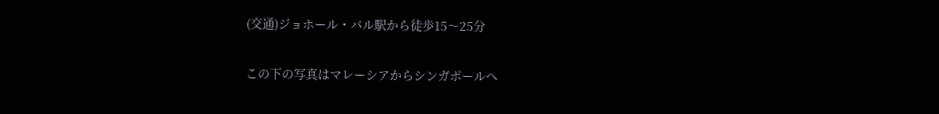(交通)ジョホール・バル駅から徒歩15〜25分

この下の写真はマレーシアからシンガポールへ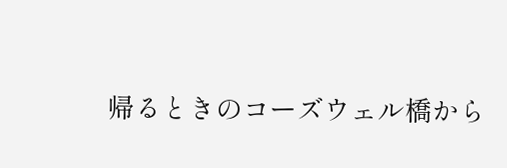帰るときのコーズウェル橋から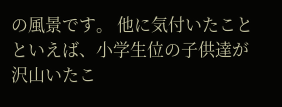の風景です。 他に気付いたことといえば、小学生位の子供達が沢山いたこ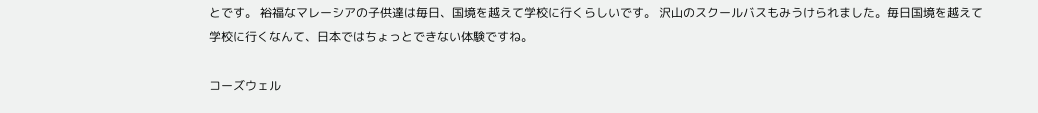とです。 裕福なマレーシアの子供達は毎日、国境を越えて学校に行くらしいです。 沢山のスクールバスもみうけられました。毎日国境を越えて学校に行くなんて、日本ではちょっとできない体験ですね。

コーズウェル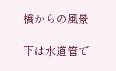橋からの風景

下は水道管で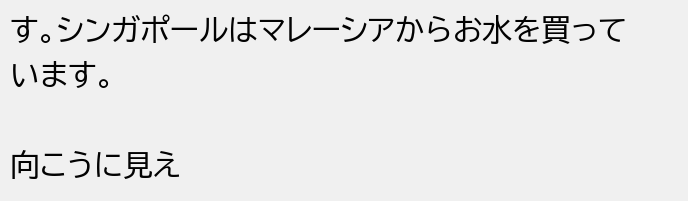す。シンガポールはマレーシアからお水を買っています。

向こうに見え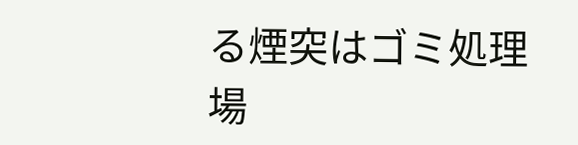る煙突はゴミ処理場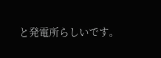と発電所らしいです。